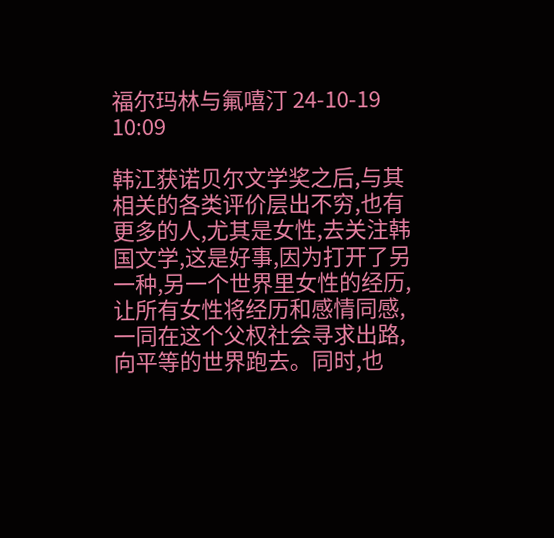福尔玛林与氟嘻汀 24-10-19 10:09

韩江获诺贝尔文学奖之后,与其相关的各类评价层出不穷,也有更多的人,尤其是女性,去关注韩国文学,这是好事,因为打开了另一种,另一个世界里女性的经历,让所有女性将经历和感情同感,一同在这个父权社会寻求出路,向平等的世界跑去。同时,也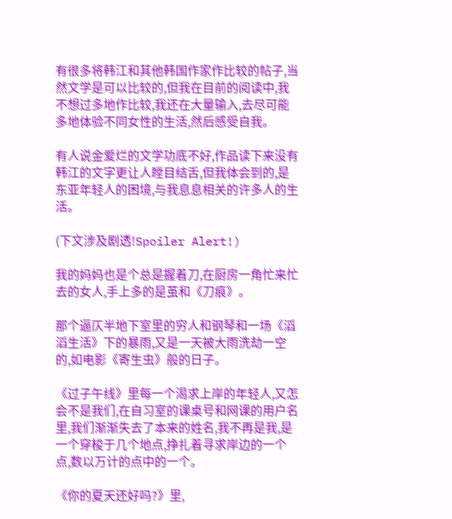有很多将韩江和其他韩国作家作比较的帖子,当然文学是可以比较的,但我在目前的阅读中,我不想过多地作比较,我还在大量输入,去尽可能多地体验不同女性的生活,然后感受自我。

有人说金爱烂的文学功底不好,作品读下来没有韩江的文字更让人瞠目结舌,但我体会到的,是东亚年轻人的困境,与我息息相关的许多人的生活。

(下文涉及剧透!Spoiler Alert!)

我的妈妈也是个总是握着刀,在厨房一角忙来忙去的女人,手上多的是茧和《刀痕》。

那个逼仄半地下室里的穷人和钢琴和一场《滔滔生活》下的暴雨,又是一天被大雨洗劫一空的,如电影《寄生虫》般的日子。

《过子午线》里每一个渴求上岸的年轻人,又怎会不是我们,在自习室的课桌号和网课的用户名里,我们渐渐失去了本来的姓名,我不再是我,是一个穿梭于几个地点,挣扎着寻求岸边的一个点,数以万计的点中的一个。

《你的夏天还好吗?》里,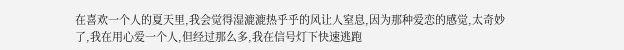在喜欢一个人的夏天里,我会觉得湿漉漉热乎乎的风让人窒息,因为那种爱恋的感觉,太奇妙了,我在用心爱一个人,但经过那么多,我在信号灯下快速逃跑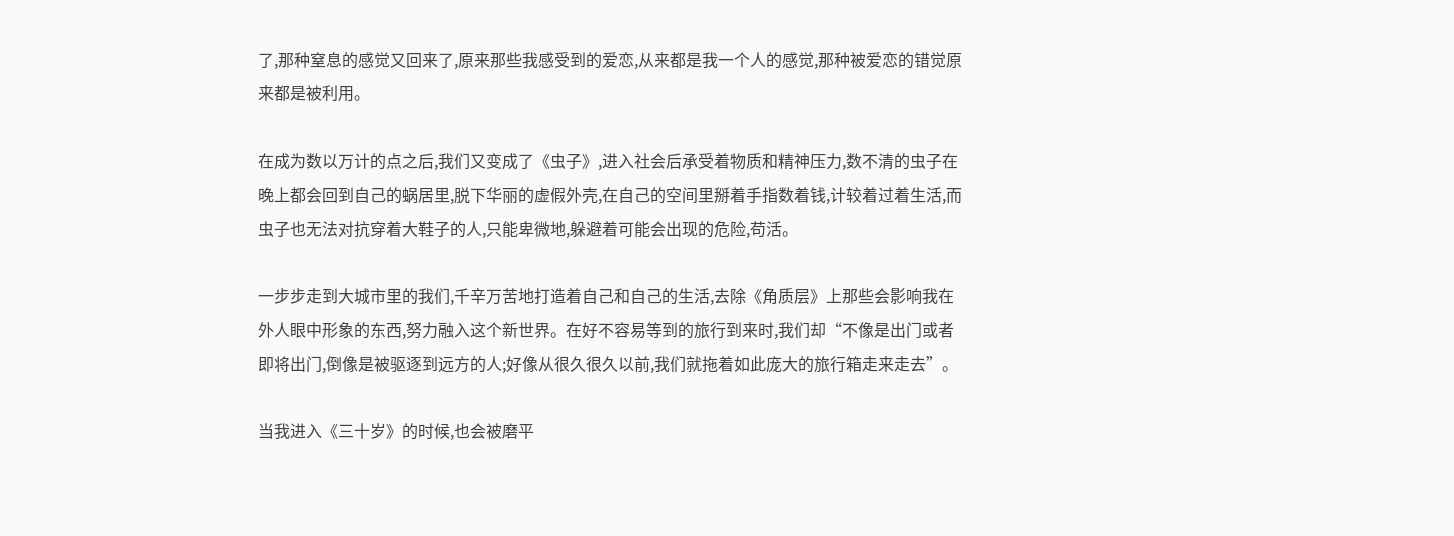了,那种窒息的感觉又回来了,原来那些我感受到的爱恋,从来都是我一个人的感觉,那种被爱恋的错觉原来都是被利用。

在成为数以万计的点之后,我们又变成了《虫子》,进入社会后承受着物质和精神压力,数不清的虫子在晚上都会回到自己的蜗居里,脱下华丽的虚假外壳,在自己的空间里掰着手指数着钱,计较着过着生活,而虫子也无法对抗穿着大鞋子的人,只能卑微地,躲避着可能会出现的危险,苟活。

一步步走到大城市里的我们,千辛万苦地打造着自己和自己的生活,去除《角质层》上那些会影响我在外人眼中形象的东西,努力融入这个新世界。在好不容易等到的旅行到来时,我们却“不像是出门或者即将出门,倒像是被驱逐到远方的人;好像从很久很久以前,我们就拖着如此庞大的旅行箱走来走去”。

当我进入《三十岁》的时候,也会被磨平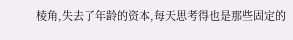棱角,失去了年龄的资本,每天思考得也是那些固定的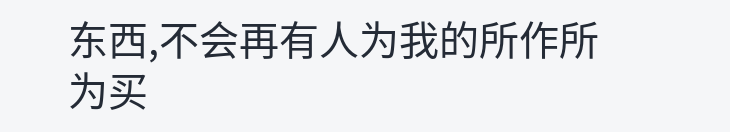东西,不会再有人为我的所作所为买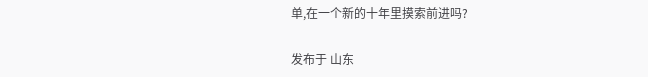单,在一个新的十年里摸索前进吗?

发布于 山东